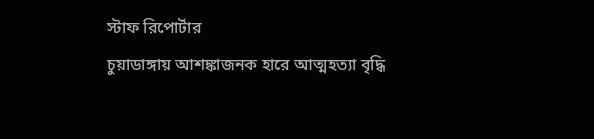স্টাফ রিপোর্টার
চুয়াডাঙ্গায় আশঙ্কাজনক হারে আত্মহত্যা বৃদ্ধি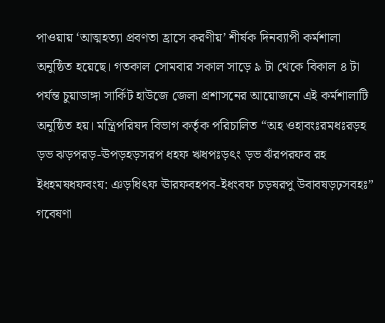পাওয়ায় ‘আত্মহত্যা প্রবণতা হ্রাসে করণীয়’ শীর্ষক দিনব্যাপী কর্মশালা অনুষ্ঠিত হয়েছে। গতকাল সোমবার সকাল সাড়ে ৯ টা থেকে বিকাল ৪ টা পর্যন্ত চুয়াডাঙ্গা সার্কিট হাউজে জেলা প্রশাসনের আয়োজনে এই কর্মশালাটি অনুষ্ঠিত হয়। মন্ত্রিপরিষদ বিভাগ কর্তৃক পরিচালিত “অহ ওহাবংঃরমধঃরড়হ ড়ভ ঝড়পরড়-ঊপড়হড়সরপ ধহফ ঋধপঃড়ৎং ড়ভ ঝঁরপরফব রহ ইধহমষধফবংয: ঞড়ধিৎফ ঊারফবহপব-ইধংবফ চড়ষরপু উবাবষড়ঢ়সবহঃ” গবেষণা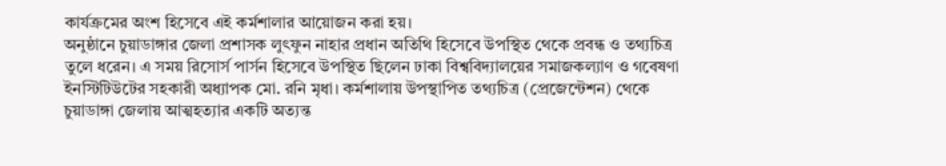কার্যক্রমের অংশ হিসেবে এই কর্মশালার আয়োজন করা হয়।
অনুষ্ঠানে চুয়াডাঙ্গার জেলা প্রশাসক লুৎফুন নাহার প্রধান অতিথি হিসেবে উপস্থিত থেকে প্রবন্ধ ও তথ্যচিত্র তুলে ধরেন। এ সময় রিসোর্স পার্সন হিসেবে উপস্থিত ছিলেন ঢাকা বিশ্ববিদ্যালয়ের সমাজকল্যাণ ও গবেষণা ইনস্টিটিউটের সহকারী অধ্যাপক মো. রনি মৃধা। কর্মশালায় উপস্থাপিত তথ্যচিত্র (প্রেজেন্টেশন) থেকে চুয়াডাঙ্গা জেলায় আত্মহত্যার একটি অত্যন্ত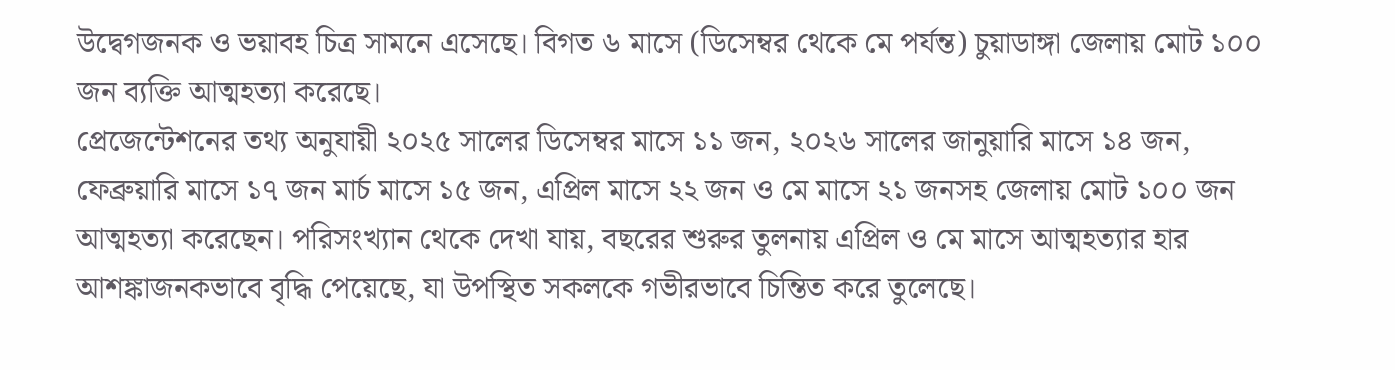উদ্বেগজনক ও ভয়াবহ চিত্র সামনে এসেছে। বিগত ৬ মাসে (ডিসেম্বর থেকে মে পর্যন্ত) চুয়াডাঙ্গা জেলায় মোট ১০০ জন ব্যক্তি আত্মহত্যা করেছে।
প্রেজেন্টেশনের তথ্য অনুযায়ী ২০২৫ সালের ডিসেম্বর মাসে ১১ জন, ২০২৬ সালের জানুয়ারি মাসে ১৪ জন, ফেব্রুয়ারি মাসে ১৭ জন মার্চ মাসে ১৫ জন, এপ্রিল মাসে ২২ জন ও মে মাসে ২১ জনসহ জেলায় মোট ১০০ জন আত্মহত্যা করেছেন। পরিসংখ্যান থেকে দেখা যায়, বছরের শুরুর তুলনায় এপ্রিল ও মে মাসে আত্মহত্যার হার আশঙ্কাজনকভাবে বৃদ্ধি পেয়েছে, যা উপস্থিত সকলকে গভীরভাবে চিন্তিত করে তুলেছে।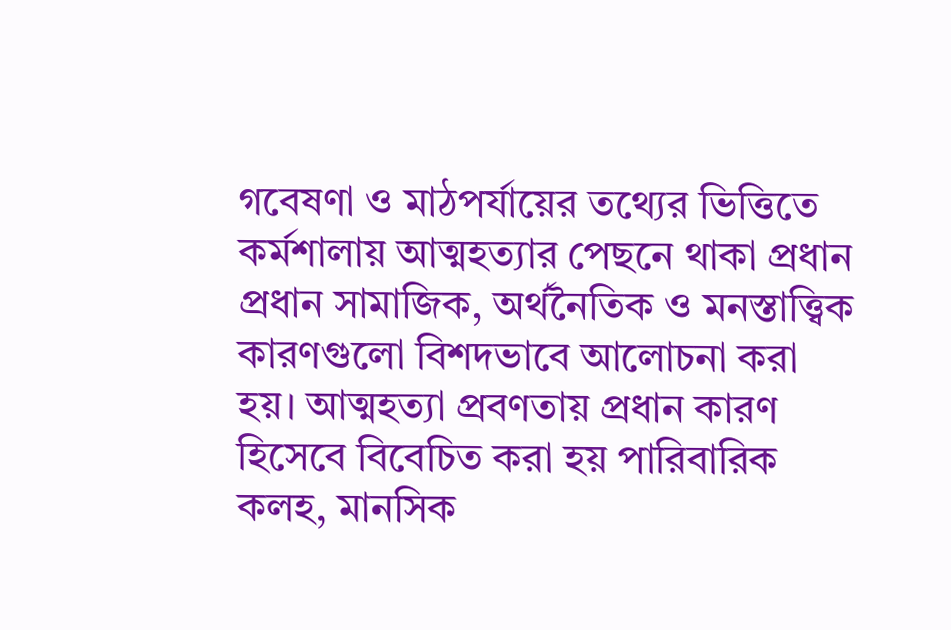গবেষণা ও মাঠপর্যায়ের তথ্যের ভিত্তিতে কর্মশালায় আত্মহত্যার পেছনে থাকা প্রধান প্রধান সামাজিক, অর্থনৈতিক ও মনস্তাত্ত্বিক কারণগুলো বিশদভাবে আলোচনা করা হয়। আত্মহত্যা প্রবণতায় প্রধান কারণ হিসেবে বিবেচিত করা হয় পারিবারিক কলহ, মানসিক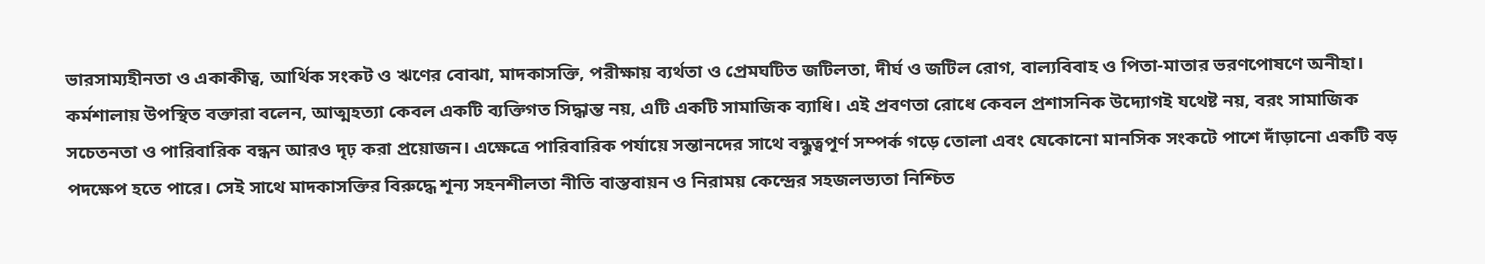ভারসাম্যহীনতা ও একাকীত্ব, আর্থিক সংকট ও ঋণের বোঝা, মাদকাসক্তি, পরীক্ষায় ব্যর্থতা ও প্রেমঘটিত জটিলতা, দীর্ঘ ও জটিল রোগ, বাল্যবিবাহ ও পিতা-মাতার ভরণপোষণে অনীহা।
কর্মশালায় উপস্থিত বক্তারা বলেন, আত্মহত্যা কেবল একটি ব্যক্তিগত সিদ্ধান্ত নয়, এটি একটি সামাজিক ব্যাধি। এই প্রবণতা রোধে কেবল প্রশাসনিক উদ্যোগই যথেষ্ট নয়, বরং সামাজিক সচেতনতা ও পারিবারিক বন্ধন আরও দৃঢ় করা প্রয়োজন। এক্ষেত্রে পারিবারিক পর্যায়ে সন্তানদের সাথে বন্ধুত্বপূর্ণ সম্পর্ক গড়ে তোলা এবং যেকোনো মানসিক সংকটে পাশে দাঁড়ানো একটি বড় পদক্ষেপ হতে পারে। সেই সাথে মাদকাসক্তির বিরুদ্ধে শূন্য সহনশীলতা নীতি বাস্তবায়ন ও নিরাময় কেন্দ্রের সহজলভ্যতা নিশ্চিত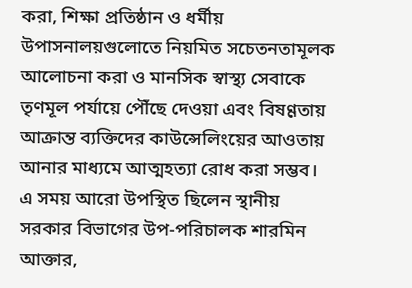করা, শিক্ষা প্রতিষ্ঠান ও ধর্মীয় উপাসনালয়গুলোতে নিয়মিত সচেতনতামূলক আলোচনা করা ও মানসিক স্বাস্থ্য সেবাকে তৃণমূল পর্যায়ে পৌঁছে দেওয়া এবং বিষণ্ণতায় আক্রান্ত ব্যক্তিদের কাউন্সেলিংয়ের আওতায় আনার মাধ্যমে আত্মহত্যা রোধ করা সম্ভব।
এ সময় আরো উপস্থিত ছিলেন স্থানীয় সরকার বিভাগের উপ-পরিচালক শারমিন আক্তার,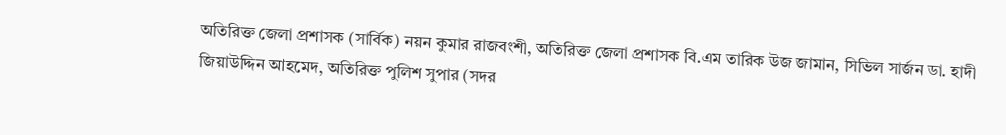অতিরিক্ত জেলা প্রশাসক (সার্বিক) নয়ন কুমার রাজবংশী, অতিরিক্ত জেলা প্রশাসক বি.এম তারিক উজ জামান, সিভিল সার্জন ডা. হাদী জিয়াউদ্দিন আহমেদ, অতিরিক্ত পুলিশ সুপার (সদর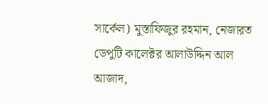সার্কেল) মুস্তাফিজুর রহমান, নেজারত ডেপুটি কালেক্টর আলাউদ্দিন আল আজাদ,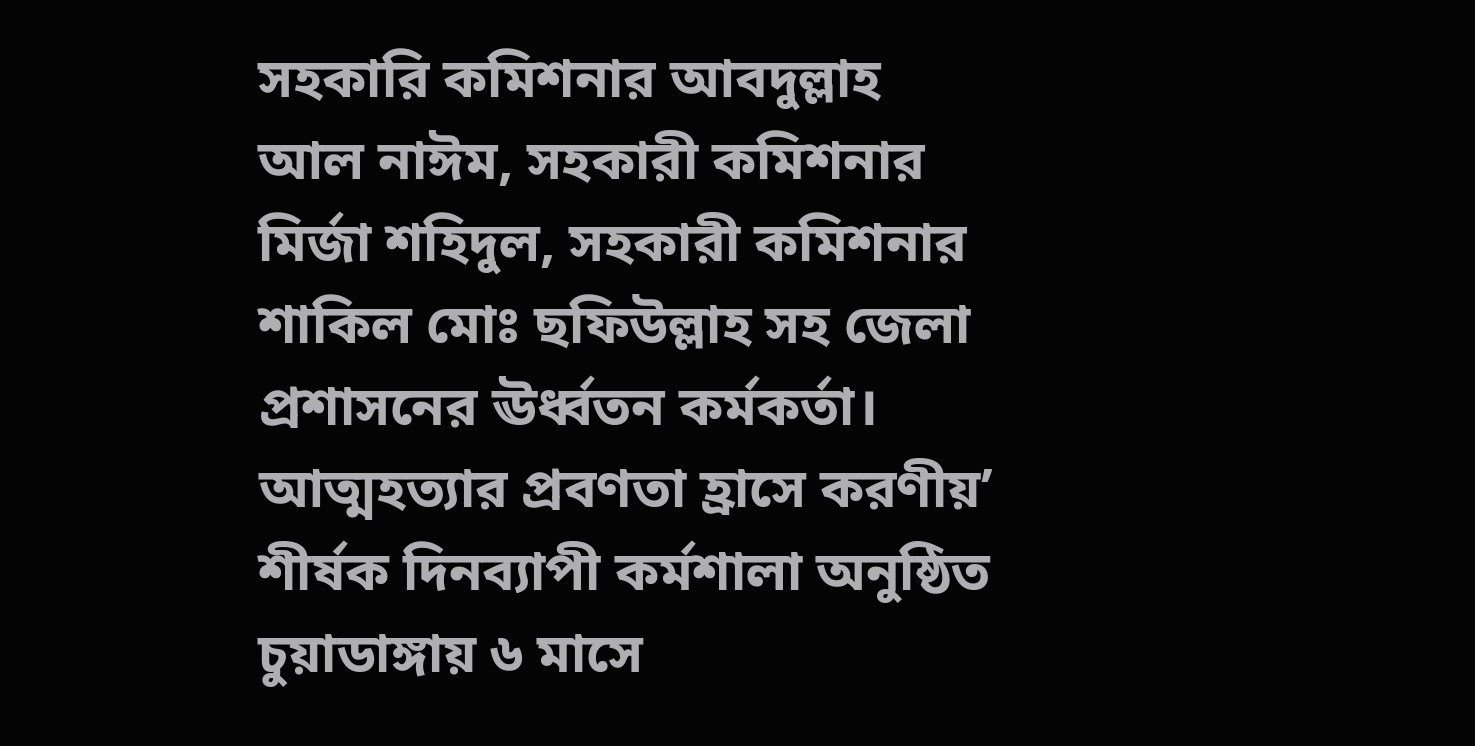সহকারি কমিশনার আবদুল্লাহ আল নাঈম, সহকারী কমিশনার মির্জা শহিদুল, সহকারী কমিশনার শাকিল মোঃ ছফিউল্লাহ সহ জেলা প্রশাসনের ঊর্ধ্বতন কর্মকর্তা।
আত্মহত্যার প্রবণতা হ্রাসে করণীয়’ শীর্ষক দিনব্যাপী কর্মশালা অনুষ্ঠিত চুয়াডাঙ্গায় ৬ মাসে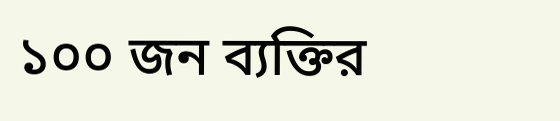১০০ জন ব্যক্তির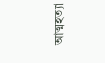আত্মহত্যা